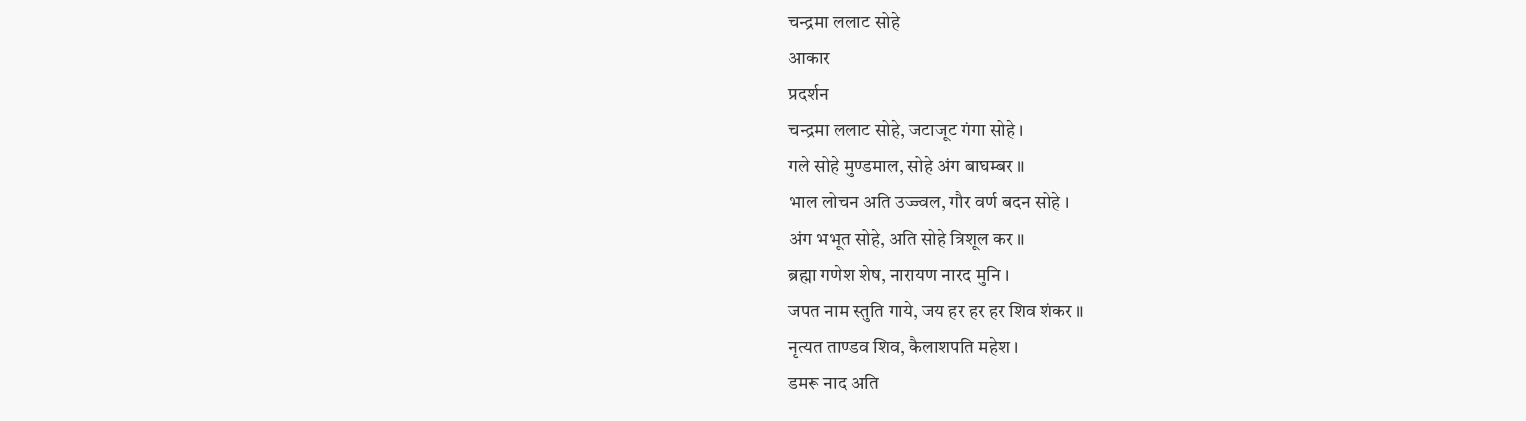चन्द्रमा ललाट सोहे
आकार
प्रदर्शन
चन्द्रमा ललाट सोहे, जटाजूट गंगा सोहे ।
गले सोहे मुण्डमाल, सोहे अंग बाघम्बर ॥
भाल लोचन अति उज्ज्वल, गौर वर्ण बदन सोहे ।
अंग भभूत सोहे, अति सोहे त्रिशूल कर ॥
ब्रह्मा गणेश शेष, नारायण नारद मुनि ।
जपत नाम स्तुति गाये, जय हर हर हर शिव शंकर ॥
नृत्यत ताण्डव शिव, कैलाशपति महेश ।
डमरू नाद अति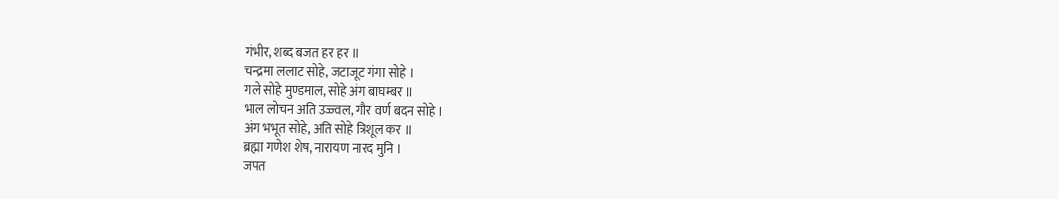गंभीर, शब्द बजत हर हर ॥
चन्द्रमा ललाट सोहे, जटाजूट गंगा सोहे ।
गले सोहे मुण्डमाल, सोहे अंग बाघम्बर ॥
भाल लोचन अति उज्ज्वल, गौर वर्ण बदन सोहे ।
अंग भभूत सोहे, अति सोहे त्रिशूल कर ॥
ब्रह्मा गणेश शेष, नारायण नारद मुनि ।
जपत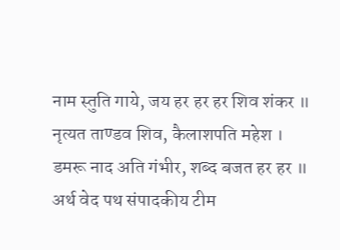नाम स्तुति गाये, जय हर हर हर शिव शंकर ॥
नृत्यत ताण्डव शिव, कैलाशपति महेश ।
डमरू नाद अति गंभीर, शब्द बजत हर हर ॥
अर्थ वेद पथ संपादकीय टीम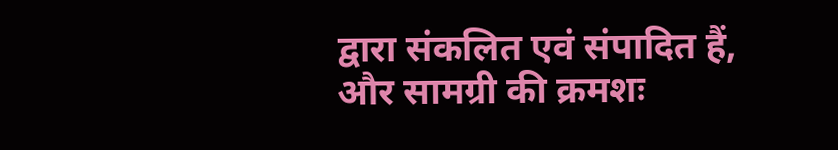द्वारा संकलित एवं संपादित हैं, और सामग्री की क्रमशः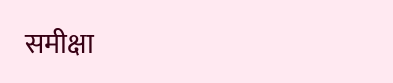समीक्षा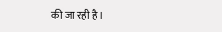की जा रही है।